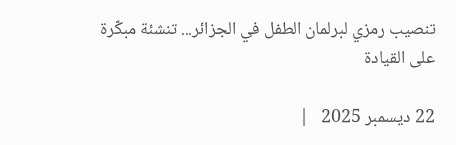تنصيب رمزي لبرلمان الطفل في الجزائر... تنشئة مبكّرة على القيادة

22 ديسمبر 2025   |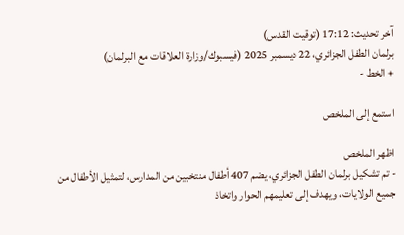آخر تحديث: 17:12 (توقيت القدس)
برلمان الطفل الجزائري، 22 ديسمبر 2025 (فيسبوك/وزارة العلاقات مع البرلمان)
+ الخط -

استمع إلى الملخص

اظهر الملخص
- تم تشكيل برلمان الطفل الجزائري، يضم 407 أطفال منتخبين من المدارس، لتمثيل الأطفال من جميع الولايات، ويهدف إلى تعليمهم الحوار واتخاذ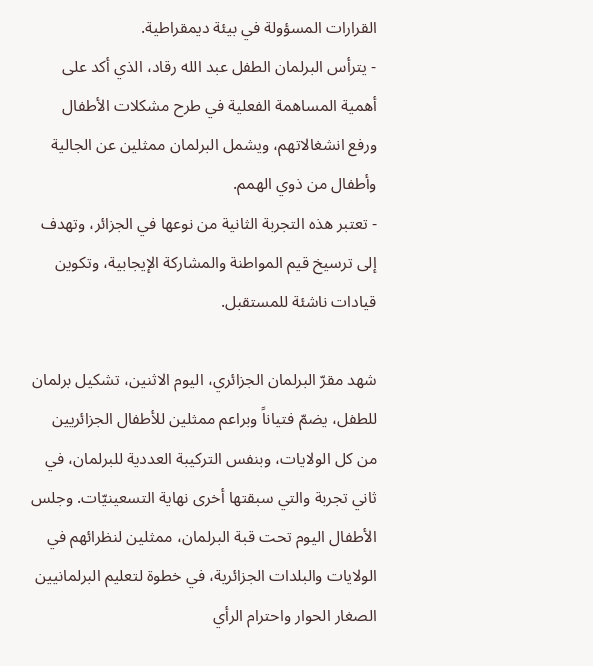القرارات المسؤولة في بيئة ديمقراطية.
- يترأس البرلمان الطفل عبد الله رقاد، الذي أكد على أهمية المساهمة الفعلية في طرح مشكلات الأطفال ورفع انشغالاتهم، ويشمل البرلمان ممثلين عن الجالية وأطفال من ذوي الهمم.
- تعتبر هذه التجربة الثانية من نوعها في الجزائر، وتهدف إلى ترسيخ قيم المواطنة والمشاركة الإيجابية، وتكوين قيادات ناشئة للمستقبل.

شهد مقرّ البرلمان الجزائري، اليوم الاثنين، تشكيل برلمان للطفل، يضمّ فتياناً وبراعم ممثلين للأطفال الجزائريين من كل الولايات، وبنفس التركيبة العددية للبرلمان، في ثاني تجربة والتي سبقتها أخرى نهاية التسعينيّات. وجلس الأطفال اليوم تحت قبة البرلمان، ممثلين لنظرائهم في الولايات والبلدات الجزائرية، في خطوة لتعليم البرلمانيين الصغار الحوار واحترام الرأي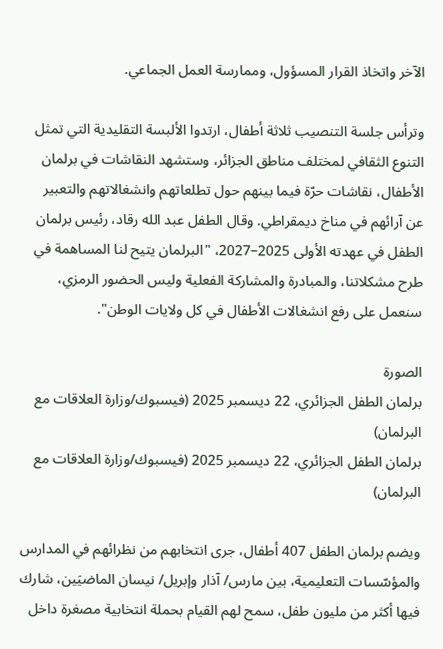الآخر واتخاذ القرار المسؤول، وممارسة العمل الجماعي.

وترأس جلسة التنصيب ثلاثة أطفال، ارتدوا الألبسة التقليدية التي تمثل التنوع الثقافي لمختلف مناطق الجزائر، وستشهد النقاشات في برلمان الأطفال، نقاشات حرّة فيما بينهم حول تطلعاتهم وانشغالاتهم والتعبير عن آرائهم في مناخ ديمقراطي. وقال الطفل عبد الله رقاد، رئيس برلمان الطفل في عهدته الأولى 2025–2027، "البرلمان يتيح لنا المساهمة في طرح مشكلاتنا، والمبادرة والمشاركة الفعلية وليس الحضور الرمزي، سنعمل على رفع انشغالات الأطفال في كل ولايات الوطن".

الصورة
برلمان الطفل الجزائري، 22 ديسمبر 2025 (فيسبوك/وزارة العلاقات مع البرلمان)
برلمان الطفل الجزائري، 22 ديسمبر 2025 (فيسبوك/وزارة العلاقات مع البرلمان)

ويضم برلمان الطفل 407 أطفال، جرى انتخابهم من نظرائهم في المدارس والمؤسّسات التعليمية، بين مارس/ آذار وإبريل/ نيسان الماضيَين، شارك فيها أكثر من مليون طفل، سمح لهم القيام بحملة انتخابية مصغرة داخل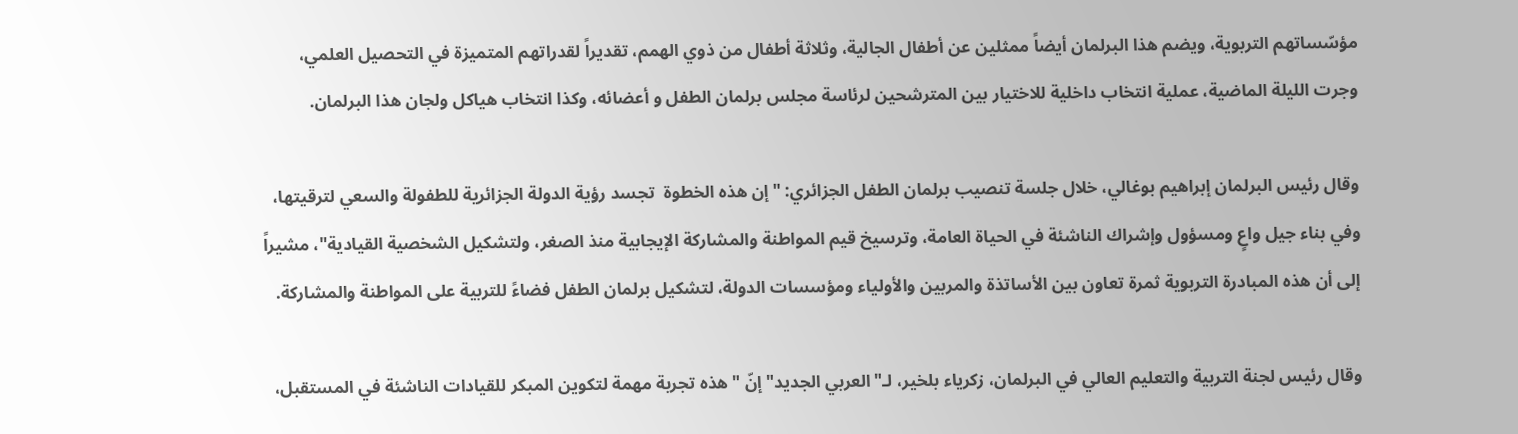مؤسّساتهم التربوية، ويضم هذا البرلمان أيضاً ممثلين عن أطفال الجالية، وثلاثة أطفال من ذوي الهمم، تقديراً لقدراتهم المتميزة في التحصيل العلمي، وجرت الليلة الماضية، عملية انتخاب داخلية للاختيار بين المترشحين لرئاسة مجلس برلمان الطفل و أعضائه، وكذا انتخاب هياكل ولجان هذا البرلمان.

وقال رئيس البرلمان إبراهيم بوغالي، خلال جلسة تنصيب برلمان الطفل الجزائري: "إن هذه الخطوة  تجسد رؤية الدولة الجزائرية للطفولة والسعي لترقيتها، وفي بناء جيل واعٍ ومسؤول وإشراك الناشئة في الحياة العامة، وترسيخ قيم المواطنة والمشاركة الإيجابية منذ الصغر، ولتشكيل الشخصية القيادية"، مشيراً إلى أن هذه المبادرة التربوية ثمرة تعاون بين الأساتذة والمربين والأولياء ومؤسسات الدولة، لتشكيل برلمان الطفل فضاءً للتربية على المواطنة والمشاركة.

وقال رئيس لجنة التربية والتعليم العالي في البرلمان، زكرياء بلخير، لـ"العربي الجديد" إنّ "هذه تجربة مهمة لتكوين المبكر للقيادات الناشئة في المستقبل،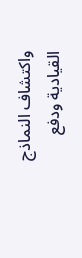واكتشاف النماذج القيادية ودفع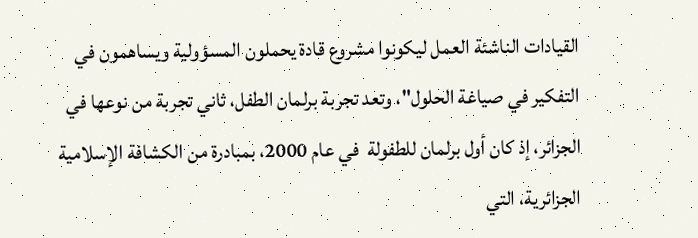القيادات الناشئة العمل ليكونوا مشروع قادة يحملون المسؤولية ويساهمون في التفكير في صياغة الحلول"، وتعد تجربة برلمان الطفل، ثاني تجربة من نوعها في الجزائر، إذ كان أول برلمان للطفولة  في عام 2000، بمبادرة من الكشافة الإسلامية الجزائرية، التي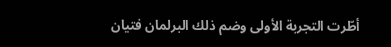أطّرت التجربة الأولى وضم ذلك البرلمان فتيان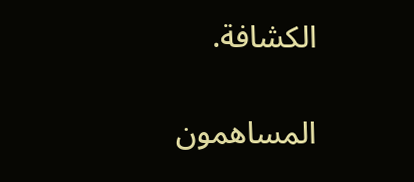الكشافة.

المساهمون